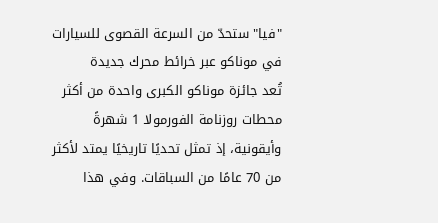"فيا" ستحدّ من السرعة القصوى للسيارات في موناكو عبر خرائط محرك جديدة
تُعد جائزة موناكو الكبرى واحدة من أكثر محطات روزنامة الفورمولا 1 شهرةً وأيقونية، إذ تمثل تحديًا تاريخيًا يمتد لأكثر من 70 عامًا من السباقات. وفي هذا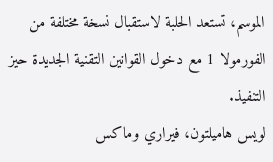الموسم، تستعد الحلبة لاستقبال نسخة مختلفة من الفورمولا 1 مع دخول القوانين التقنية الجديدة حيز التنفيذ.
لويس هاميلتون، فيراري وماكس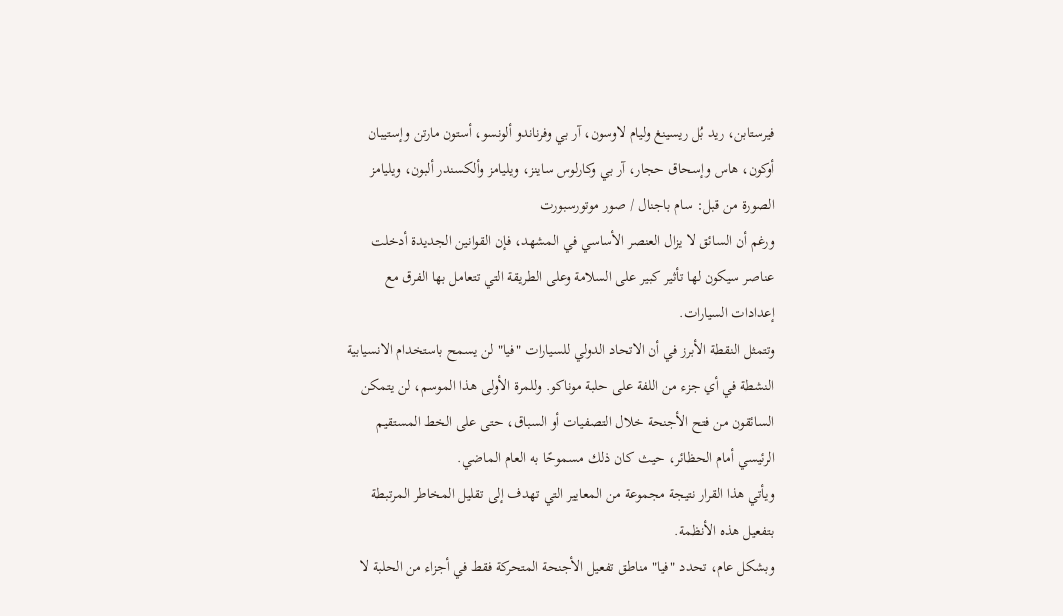فيرستابن، ريد بُل ريسينغ وليام لاوسون، آر بي وفرناندو ألونسو، أستون مارتن وإستيبان أوكون، هاس وإسحاق حجار، آر بي وكارلوس ساينز، ويليامز وألكسندر ألبون، ويليامز
الصورة من قبل: سام باجنال / صور موتورسبورت
ورغم أن السائق لا يزال العنصر الأساسي في المشهد، فإن القوانين الجديدة أدخلت عناصر سيكون لها تأثير كبير على السلامة وعلى الطريقة التي تتعامل بها الفرق مع إعدادات السيارات.
وتتمثل النقطة الأبرز في أن الاتحاد الدولي للسيارات "فيا" لن يسمح باستخدام الانسيابية النشطة في أي جزء من اللفة على حلبة موناكو. وللمرة الأولى هذا الموسم، لن يتمكن السائقون من فتح الأجنحة خلال التصفيات أو السباق، حتى على الخط المستقيم الرئيسي أمام الحظائر، حيث كان ذلك مسموحًا به العام الماضي.
ويأتي هذا القرار نتيجة مجموعة من المعايير التي تهدف إلى تقليل المخاطر المرتبطة بتفعيل هذه الأنظمة.
وبشكل عام، تحدد "فيا" مناطق تفعيل الأجنحة المتحركة فقط في أجزاء من الحلبة لا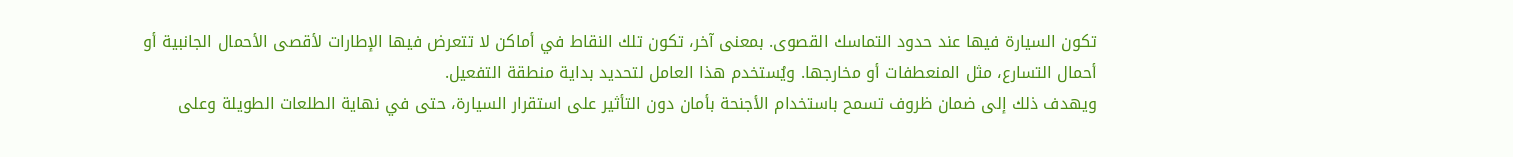تكون السيارة فيها عند حدود التماسك القصوى. بمعنى آخر، تكون تلك النقاط في أماكن لا تتعرض فيها الإطارات لأقصى الأحمال الجانبية أو أحمال التسارع، مثل المنعطفات أو مخارجها. ويُستخدم هذا العامل لتحديد بداية منطقة التفعيل.
ويهدف ذلك إلى ضمان ظروف تسمح باستخدام الأجنحة بأمان دون التأثير على استقرار السيارة، حتى في نهاية الطلعات الطويلة وعلى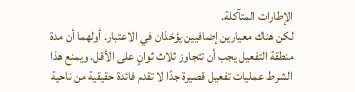الإطارات المتآكلة.
لكن هناك معيارين إضافيين يؤخذان في الاعتبار. أولهما أن مدة منطقة التفعيل يجب أن تتجاوز ثلاث ثوانٍ على الأقل. ويمنع هذا الشرط عمليات تفعيل قصيرة جدًا لا تقدم فائدة حقيقية من ناحية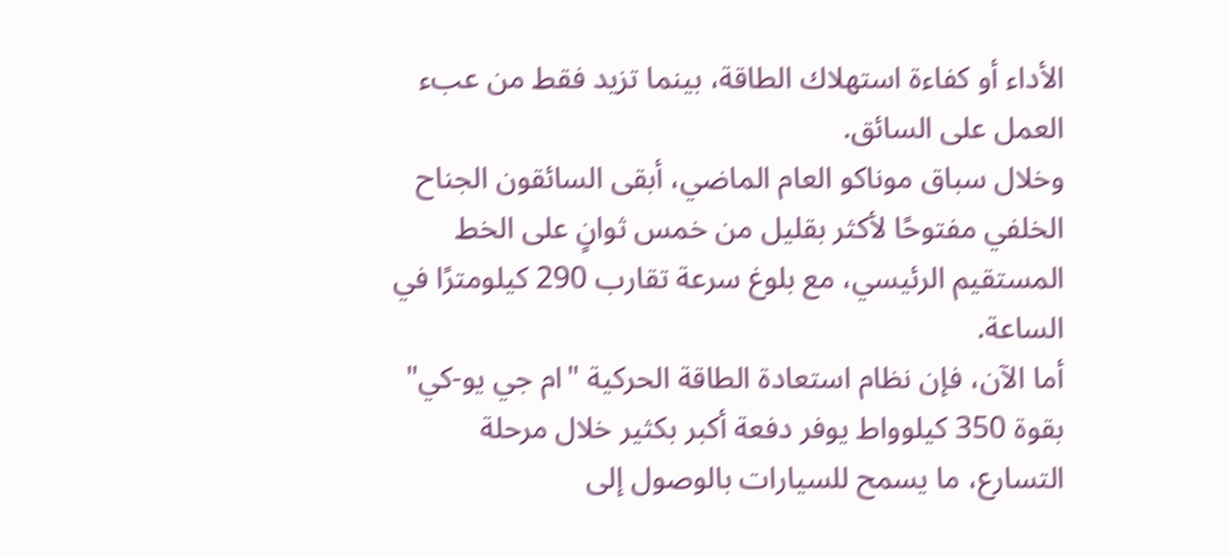الأداء أو كفاءة استهلاك الطاقة، بينما تزيد فقط من عبء العمل على السائق.
وخلال سباق موناكو العام الماضي، أبقى السائقون الجناح الخلفي مفتوحًا لأكثر بقليل من خمس ثوانٍ على الخط المستقيم الرئيسي، مع بلوغ سرعة تقارب 290 كيلومترًا في الساعة.
أما الآن، فإن نظام استعادة الطاقة الحركية "ام جي يو-كي" بقوة 350 كيلوواط يوفر دفعة أكبر بكثير خلال مرحلة التسارع، ما يسمح للسيارات بالوصول إلى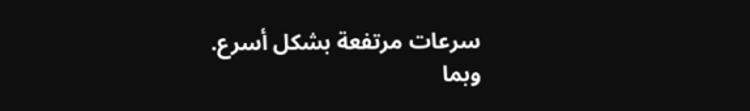سرعات مرتفعة بشكل أسرع.
وبما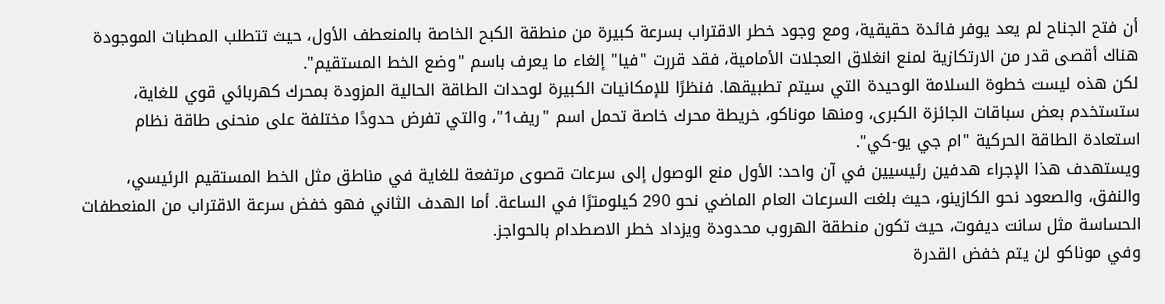أن فتح الجناح لم يعد يوفر فائدة حقيقية، ومع وجود خطر الاقتراب بسرعة كبيرة من منطقة الكبح الخاصة بالمنعطف الأول، حيث تتطلب المطبات الموجودة هناك أقصى قدر من الارتكازية لمنع انغلاق العجلات الأمامية، فقد قررت "فيا" إلغاء ما يعرف باسم "وضع الخط المستقيم".
لكن هذه ليست خطوة السلامة الوحيدة التي سيتم تطبيقها. فنظرًا للإمكانيات الكبيرة لوحدات الطاقة الحالية المزودة بمحرك كهربائي قوي للغاية، ستستخدم بعض سباقات الجائزة الكبرى، ومنها موناكو، خريطة محرك خاصة تحمل اسم "ريف1"، والتي تفرض حدودًا مختلفة على منحنى طاقة نظام استعادة الطاقة الحركية "ام جي يو-كي".
ويستهدف هذا الإجراء هدفين رئيسيين في آن واحد: الأول منع الوصول إلى سرعات قصوى مرتفعة للغاية في مناطق مثل الخط المستقيم الرئيسي، والنفق، والصعود نحو الكازينو، حيث بلغت السرعات العام الماضي نحو 290 كيلومترًا في الساعة. أما الهدف الثاني فهو خفض سرعة الاقتراب من المنعطفات الحساسة مثل سانت ديفوت، حيث تكون منطقة الهروب محدودة ويزداد خطر الاصطدام بالحواجز.
وفي موناكو لن يتم خفض القدرة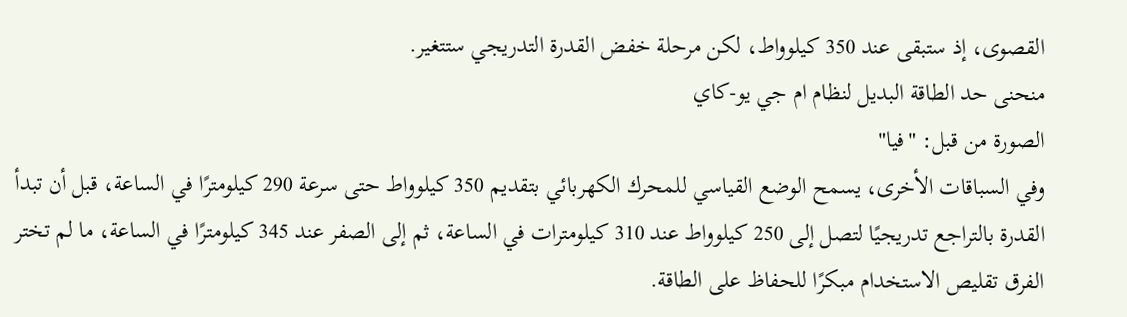القصوى، إذ ستبقى عند 350 كيلوواط، لكن مرحلة خفض القدرة التدريجي ستتغير.
منحنى حد الطاقة البديل لنظام ام جي يو-كاي
الصورة من قبل: "فيا"
وفي السباقات الأخرى، يسمح الوضع القياسي للمحرك الكهربائي بتقديم 350 كيلوواط حتى سرعة 290 كيلومترًا في الساعة، قبل أن تبدأ القدرة بالتراجع تدريجيًا لتصل إلى 250 كيلوواط عند 310 كيلومترات في الساعة، ثم إلى الصفر عند 345 كيلومترًا في الساعة، ما لم تختر الفرق تقليص الاستخدام مبكرًا للحفاظ على الطاقة.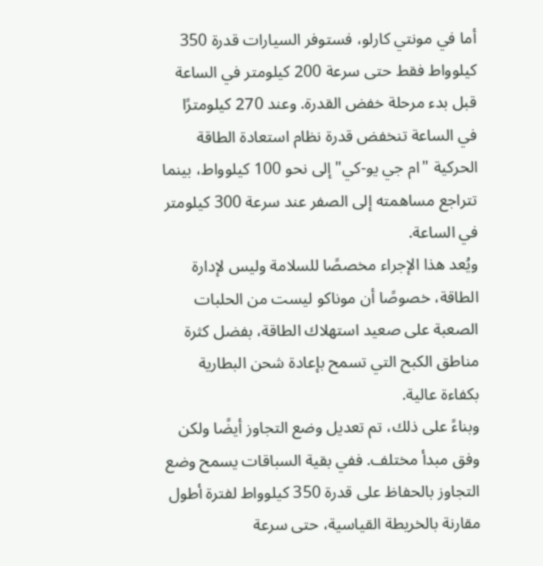أما في مونتي كارلو، فستوفر السيارات قدرة 350 كيلوواط فقط حتى سرعة 200 كيلومتر في الساعة قبل بدء مرحلة خفض القدرة. وعند 270 كيلومترًا في الساعة تنخفض قدرة نظام استعادة الطاقة الحركية "ام جي يو-كي" إلى نحو 100 كيلوواط، بينما تتراجع مساهمته إلى الصفر عند سرعة 300 كيلومتر في الساعة.
ويُعد هذا الإجراء مخصصًا للسلامة وليس لإدارة الطاقة، خصوصًا أن موناكو ليست من الحلبات الصعبة على صعيد استهلاك الطاقة، بفضل كثرة مناطق الكبح التي تسمح بإعادة شحن البطارية بكفاءة عالية.
وبناءً على ذلك، تم تعديل وضع التجاوز أيضًا ولكن وفق مبدأ مختلف. ففي بقية السباقات يسمح وضع التجاوز بالحفاظ على قدرة 350 كيلوواط لفترة أطول مقارنة بالخريطة القياسية، حتى سرعة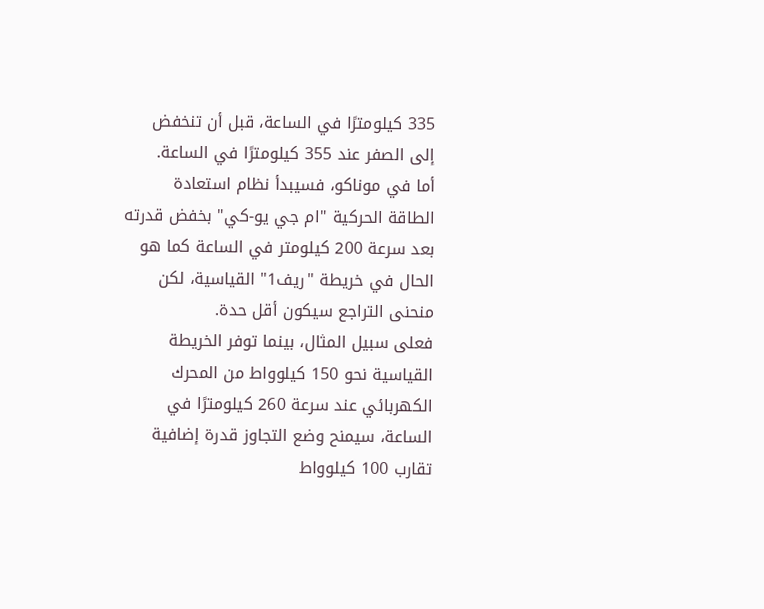335 كيلومترًا في الساعة، قبل أن تنخفض إلى الصفر عند 355 كيلومترًا في الساعة.
أما في موناكو، فسيبدأ نظام استعادة الطاقة الحركية "ام جي يو-كي" بخفض قدرته بعد سرعة 200 كيلومتر في الساعة كما هو الحال في خريطة "ريف1" القياسية، لكن منحنى التراجع سيكون أقل حدة.
فعلى سبيل المثال، بينما توفر الخريطة القياسية نحو 150 كيلوواط من المحرك الكهربائي عند سرعة 260 كيلومترًا في الساعة، سيمنح وضع التجاوز قدرة إضافية تقارب 100 كيلوواط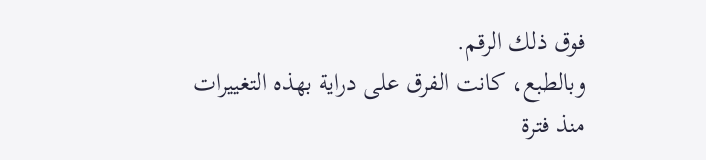فوق ذلك الرقم.
وبالطبع، كانت الفرق على دراية بهذه التغييرات منذ فترة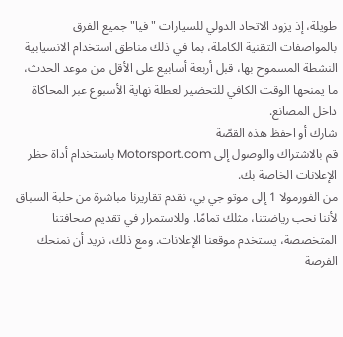طويلة، إذ يزود الاتحاد الدولي للسيارات "فيا" جميع الفرق بالمواصفات التقنية الكاملة، بما في ذلك مناطق استخدام الانسيابية النشطة المسموح بها، قبل أربعة أسابيع على الأقل من موعد الحدث، ما يمنحها الوقت الكافي للتحضير لعطلة نهاية الأسبوع عبر المحاكاة داخل المصانع.
شارك أو احفظ هذه القصّة
قم بالاشتراك والوصول إلى Motorsport.com باستخدام أداة حظر الإعلانات الخاصة بك.
من الفورمولا 1 إلى موتو جي بي، نقدم تقاريرنا مباشرة من حلبة السباق لأننا نحب رياضتنا، مثلك تمامًا. وللاستمرار في تقديم صحافتنا المتخصصة، يستخدم موقعنا الإعلانات. ومع ذلك، نريد أن نمنحك الفرصة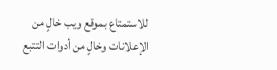للاستمتاع بموقع ويب خالٍ من الإعلانات وخالٍ من أدوات التتبع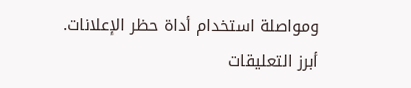ومواصلة استخدام أداة حظر الإعلانات.
أبرز التعليقات